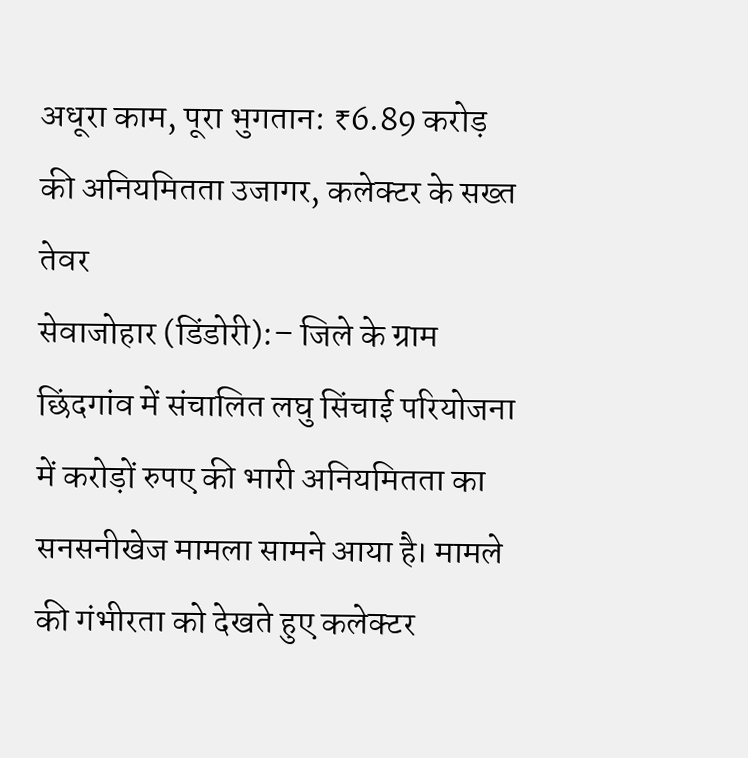अधूरा काम, पूरा भुगतान: ₹6.89 करोड़ की अनियमितता उजागर, कलेक्टर के सख्त तेवर
सेवाजोहार (डिंडोरी):– जिले के ग्राम छिंदगांव में संचालित लघु सिंचाई परियोजना में करोड़ों रुपए की भारी अनियमितता का सनसनीखेज मामला सामने आया है। मामले की गंभीरता को देखते हुए कलेक्टर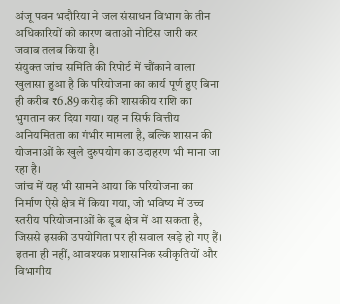अंजू पवन भदौरिया ने जल संसाधन विभाग के तीन अधिकारियों को कारण बताओ नोटिस जारी कर जवाब तलब किया है।
संयुक्त जांच समिति की रिपोर्ट में चौंकाने वाला खुलासा हुआ है कि परियोजना का कार्य पूर्ण हुए बिना ही करीब ₹6.89 करोड़ की शासकीय राशि का भुगतान कर दिया गया। यह न सिर्फ वित्तीय अनियमितता का गंभीर मामला है, बल्कि शासन की योजनाओं के खुले दुरुपयोग का उदाहरण भी माना जा रहा है।
जांच में यह भी सामने आया कि परियोजना का निर्माण ऐसे क्षेत्र में किया गया, जो भविष्य में उच्च स्तरीय परियोजनाओं के डूब क्षेत्र में आ सकता है, जिससे इसकी उपयोगिता पर ही सवाल खड़े हो गए हैं। इतना ही नहीं, आवश्यक प्रशासनिक स्वीकृतियों और विभागीय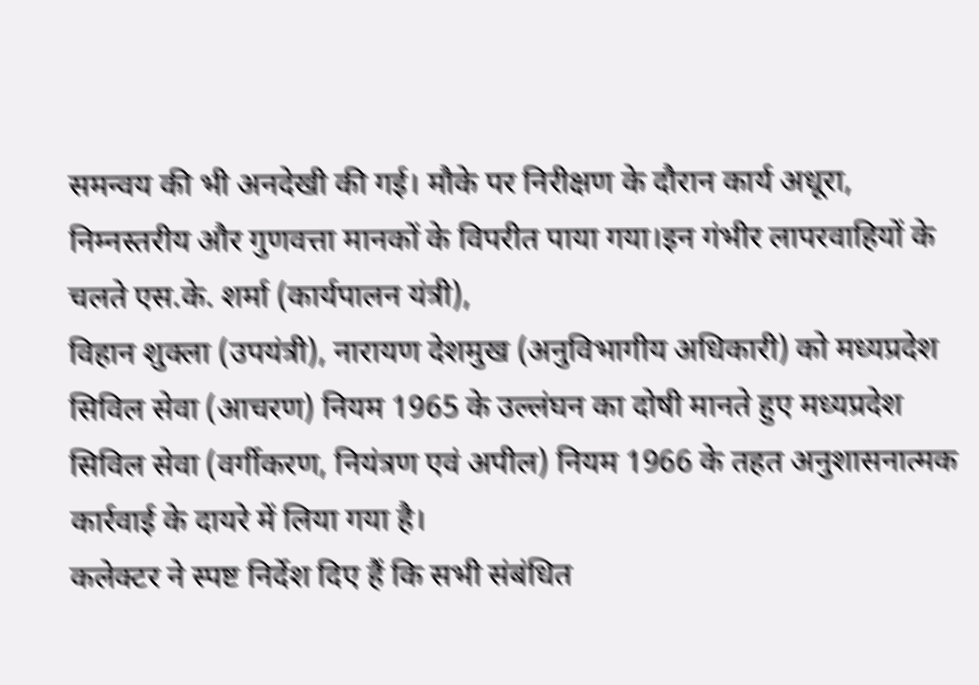समन्वय की भी अनदेखी की गई। मौके पर निरीक्षण के दौरान कार्य अधूरा, निम्नस्तरीय और गुणवत्ता मानकों के विपरीत पाया गया।इन गंभीर लापरवाहियों के चलते एस.के. शर्मा (कार्यपालन यंत्री),
विहान शुक्ला (उपयंत्री), नारायण देशमुख (अनुविभागीय अधिकारी) को मध्यप्रदेश सिविल सेवा (आचरण) नियम 1965 के उल्लंघन का दोषी मानते हुए मध्यप्रदेश सिविल सेवा (वर्गीकरण, नियंत्रण एवं अपील) नियम 1966 के तहत अनुशासनात्मक कार्रवाई के दायरे में लिया गया है।
कलेक्टर ने स्पष्ट निर्देश दिए हैं कि सभी संबंधित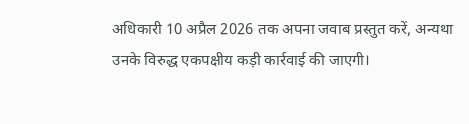अधिकारी 10 अप्रैल 2026 तक अपना जवाब प्रस्तुत करें, अन्यथा उनके विरुद्ध एकपक्षीय कड़ी कार्रवाई की जाएगी।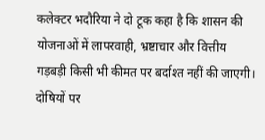कलेक्टर भदौरिया ने दो टूक कहा है कि शासन की योजनाओं में लापरवाही, भ्रष्टाचार और वित्तीय गड़बड़ी किसी भी कीमत पर बर्दाश्त नहीं की जाएगी। दोषियों पर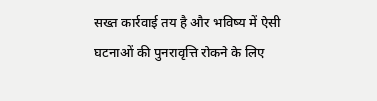सख्त कार्रवाई तय है और भविष्य में ऐसी घटनाओं की पुनरावृत्ति रोकने के लिए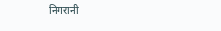निगरानी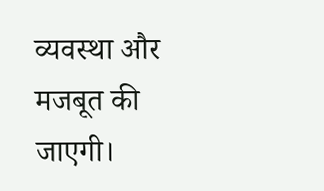व्यवस्था और मजबूत की जाएगी।